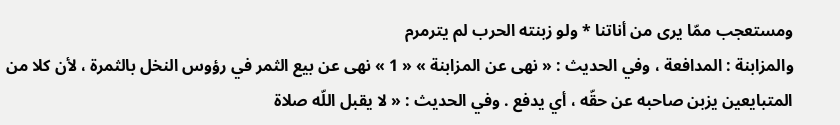ومستعجب ممّا يرى من أناتنا * ولو زبنته الحرب لم يترمرم
والمزابنة : المدافعة ، وفي الحديث : « نهى عن المزابنة » « 1 » نهى عن بيع الثمر في رؤوس النخل بالثمرة ، لأن كلا من المتبايعين يزبن صاحبه عن حقّه ، أي يدفع . وفي الحديث : « لا يقبل اللّه صلاة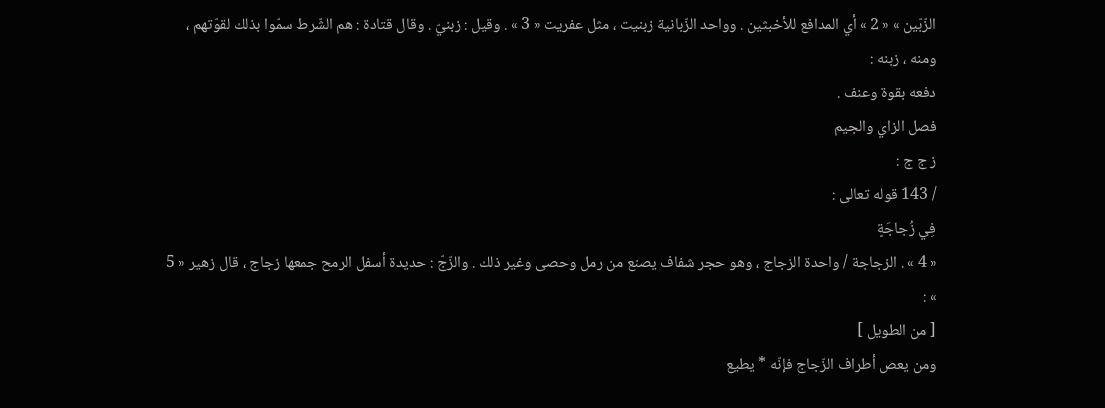الزّبّين » « 2 » أي المدافع للأخبثين . وواحد الزّبانية زبنيت ، مثل عفريت « 3 » . وقيل : زبنيّ . وقال قتادة : هم الشّرط سمّوا بذلك لقوّتهم ، ومنه ، زبنه :
دفعه بقوة وعنف .
فصل الزاي والجيم
ز ج ج :
/ 143 قوله تعالى :
فِي زُجاجَةٍ
« 4 » . الزجاجة / واحدة الزجاج ، وهو حجر شفاف يصنع من رمل وحصى وغير ذلك . والزّجّ : حديدة أسفل الرمح جمعها زجاج ، قال زهير « 5 » :
[ من الطويل ]
ومن يعص أطراف الزّجاج فإنّه * يطيع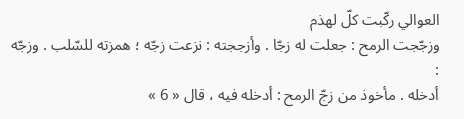العوالي ركّبت كلّ لهذم
وزجّجت الرمح : جعلت له زجّا . وأزججته : نزعت زجّه ؛ همزته للسّلب . وزجّه :
أدخله . مأخوذ من زجّ الرمح : أدخله فيه ، قال « 6 »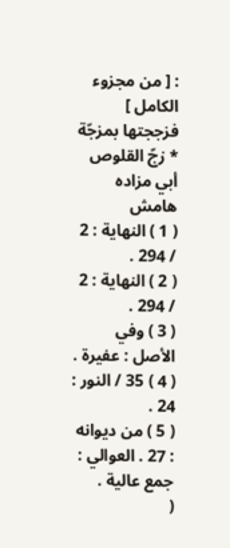: [ من مجزوء الكامل ]
فزججتها بمزجّة * زجّ القلوص أبي مزاده
هامش
( 1 ) النهاية : 2 / 294 .
( 2 ) النهاية : 2 / 294 .
( 3 ) وفي الأصل : عفيرة .
( 4 ) 35 / النور : 24 .
( 5 ) من ديوانه : 27 . العوالي : جمع عالية .
(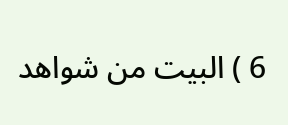6 ) البيت من شواهد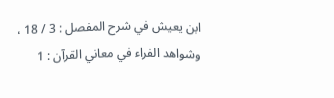ابن يعيش في شرح المفصل : 3 / 18 ، وشواهد الفراء في معاني القرآن : 1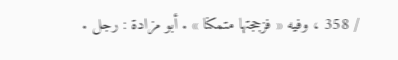/ 358 ، وفيه « فزججتها متمكنا » . أبو مزادة : رجل .